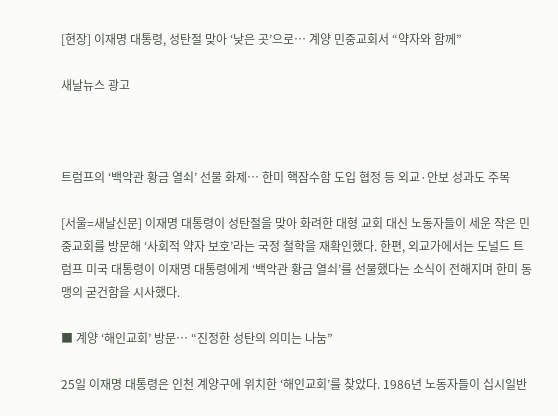[현장] 이재명 대통령, 성탄절 맞아 ‘낮은 곳’으로… 계양 민중교회서 “약자와 함께”

새날뉴스 광고



트럼프의 ‘백악관 황금 열쇠’ 선물 화제… 한미 핵잠수함 도입 협정 등 외교·안보 성과도 주목

[서울=새날신문] 이재명 대통령이 성탄절을 맞아 화려한 대형 교회 대신 노동자들이 세운 작은 민중교회를 방문해 ‘사회적 약자 보호’라는 국정 철학을 재확인했다. 한편, 외교가에서는 도널드 트럼프 미국 대통령이 이재명 대통령에게 ‘백악관 황금 열쇠’를 선물했다는 소식이 전해지며 한미 동맹의 굳건함을 시사했다.

■ 계양 ‘해인교회’ 방문… “진정한 성탄의 의미는 나눔”

25일 이재명 대통령은 인천 계양구에 위치한 ‘해인교회’를 찾았다. 1986년 노동자들이 십시일반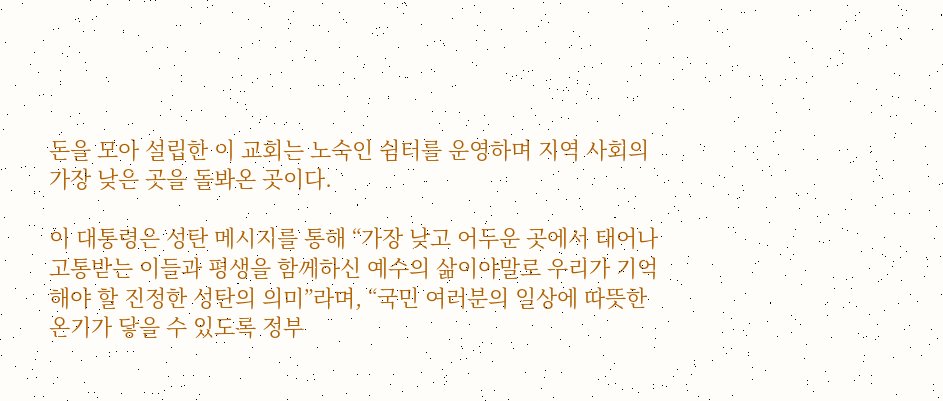돈을 모아 설립한 이 교회는 노숙인 쉼터를 운영하며 지역 사회의 가장 낮은 곳을 돌봐온 곳이다.

이 대통령은 성탄 메시지를 통해 “가장 낮고 어두운 곳에서 태어나 고통받는 이들과 평생을 함께하신 예수의 삶이야말로 우리가 기억해야 할 진정한 성탄의 의미”라며, “국민 여러분의 일상에 따뜻한 온기가 닿을 수 있도록 정부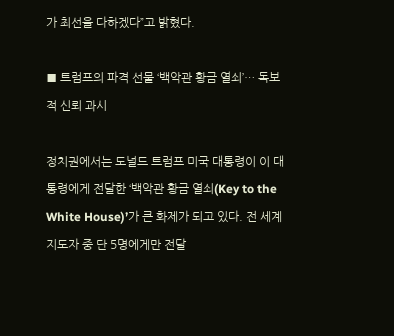가 최선을 다하겠다”고 밝혔다.

■ 트럼프의 파격 선물 ‘백악관 황금 열쇠’… 독보적 신뢰 과시

정치권에서는 도널드 트럼프 미국 대통령이 이 대통령에게 전달한 ‘백악관 황금 열쇠(Key to the White House)’가 큰 화제가 되고 있다. 전 세계 지도자 중 단 5명에게만 전달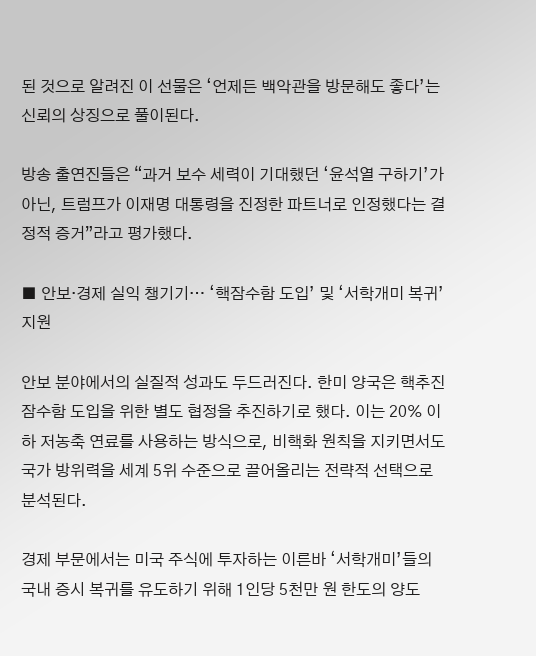된 것으로 알려진 이 선물은 ‘언제든 백악관을 방문해도 좋다’는 신뢰의 상징으로 풀이된다.

방송 출연진들은 “과거 보수 세력이 기대했던 ‘윤석열 구하기’가 아닌, 트럼프가 이재명 대통령을 진정한 파트너로 인정했다는 결정적 증거”라고 평가했다.

■ 안보·경제 실익 챙기기… ‘핵잠수함 도입’ 및 ‘서학개미 복귀’ 지원

안보 분야에서의 실질적 성과도 두드러진다. 한미 양국은 핵추진 잠수함 도입을 위한 별도 협정을 추진하기로 했다. 이는 20% 이하 저농축 연료를 사용하는 방식으로, 비핵화 원칙을 지키면서도 국가 방위력을 세계 5위 수준으로 끌어올리는 전략적 선택으로 분석된다.

경제 부문에서는 미국 주식에 투자하는 이른바 ‘서학개미’들의 국내 증시 복귀를 유도하기 위해 1인당 5천만 원 한도의 양도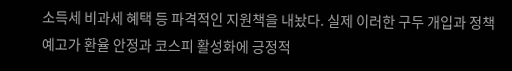소득세 비과세 혜택 등 파격적인 지원책을 내놨다. 실제 이러한 구두 개입과 정책 예고가 환율 안정과 코스피 활성화에 긍정적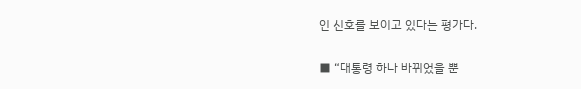인 신호를 보이고 있다는 평가다.

■ “대통령 하나 바뀌었을 뿐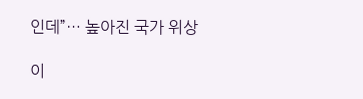인데”… 높아진 국가 위상

이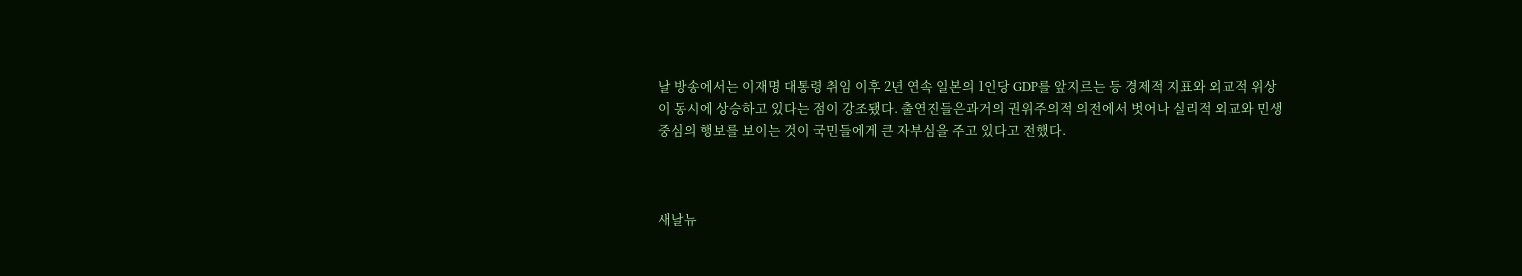날 방송에서는 이재명 대통령 취임 이후 2년 연속 일본의 1인당 GDP를 앞지르는 등 경제적 지표와 외교적 위상이 동시에 상승하고 있다는 점이 강조됐다. 출연진들은과거의 권위주의적 의전에서 벗어나 실리적 외교와 민생 중심의 행보를 보이는 것이 국민들에게 큰 자부심을 주고 있다고 전했다.



새날뉴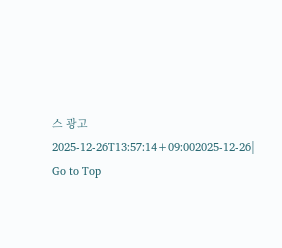스 광고
2025-12-26T13:57:14+09:002025-12-26|
Go to Top